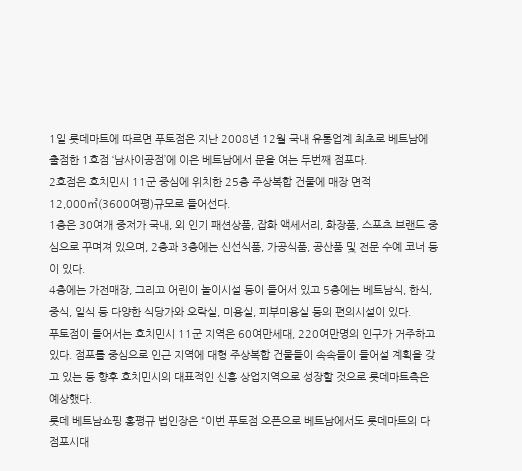1일 롯데마트에 따르면 푸토점은 지난 2008년 12월 국내 유통업계 최초로 베트남에 출점한 1호점 ‘남사이공점’에 이은 베트남에서 문을 여는 두번째 점포다.
2호점은 호치민시 11군 중심에 위치한 25층 주상복합 건물에 매장 면적 12,000㎡(3600여평)규모로 들어선다.
1층은 30여개 중저가 국내, 외 인기 패션상품, 잡화 액세서리, 화장품, 스포츠 브랜드 중심으로 꾸며져 있으며, 2층과 3층에는 신선식품, 가공식품, 공산품 및 전문 수예 코너 등이 있다.
4층에는 가전매장, 그리고 어린이 놀이시설 등이 들어서 있고 5층에는 베트남식, 한식, 중식, 일식 등 다양한 식당가와 오락실, 미용실, 피부미용실 등의 편의시설이 있다.
푸토점이 들어서는 호치민시 11군 지역은 60여만세대, 220여만명의 인구가 거주하고 있다. 점포를 중심으로 인근 지역에 대형 주상복합 건물들이 속속들이 들어설 계획을 갖고 있는 등 향후 호치민시의 대표적인 신흥 상업지역으로 성장할 것으로 롯데마트측은 예상했다.
롯데 베트남쇼핑 홍평규 법인장은 “이번 푸토점 오픈으로 베트남에서도 롯데마트의 다점포시대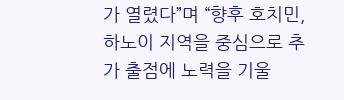가 열렸다”며 “향후 호치민, 하노이 지역을 중심으로 추가 출점에 노력을 기울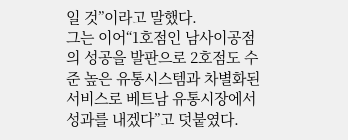일 것”이라고 말했다.
그는 이어“1호점인 남사이공점의 성공을 발판으로 2호점도 수준 높은 유통시스템과 차별화된 서비스로 베트남 유통시장에서 성과를 내겠다”고 덧붙였다.